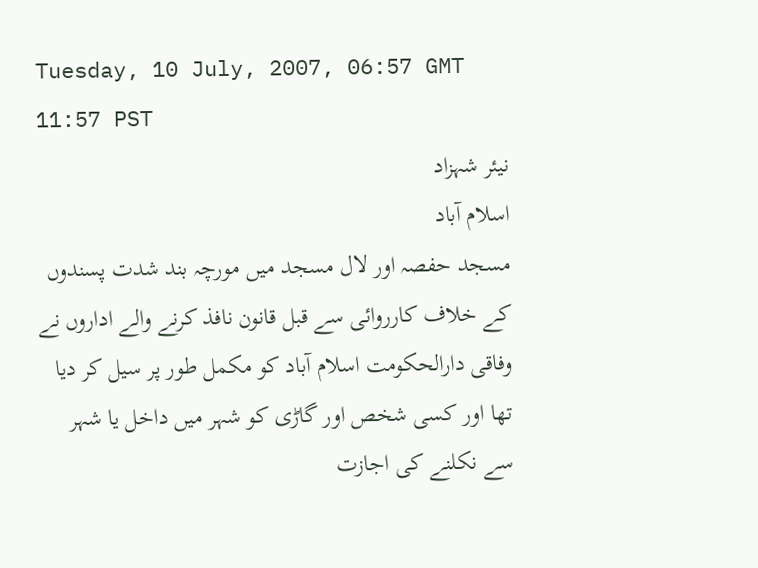Tuesday, 10 July, 2007, 06:57 GMT 11:57 PST
نیئر شہزاد
اسلام آباد
مسجد حفصہ اور لال مسجد میں مورچہ بند شدت پسندوں کے خلاف کارروائی سے قبل قانون نافذ کرنے والے اداروں نے وفاقی دارالحکومت اسلام آباد کو مکمل طور پر سیل کر دیا تھا اور کسی شخص اور گاڑی کو شہر میں داخل یا شہر سے نکلنے کی اجازت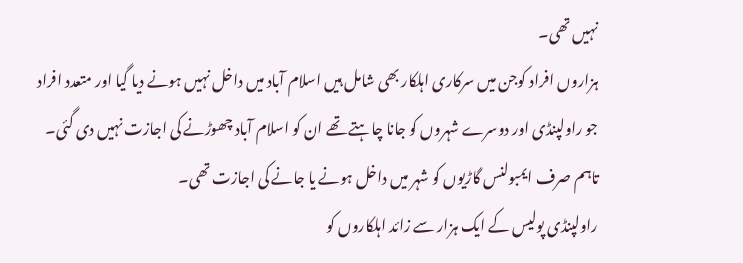نہیں تھی۔
ہزاروں افراد کوجن میں سرکاری اہلکار بھی شامل ہیں اسلام آباد میں داخل نہیں ہونے دیا گیا اور متعدد افراد جو راولپنڈی اور دوسرے شہروں کو جانا چاہتے تھے ان کو اسلام آباد چھوڑنے کی اجازت نہیں دی گئی۔
تاہم صرف ایمبولنس گاڑیوں کو شہر میں داخل ہونے یا جانے کی اجازت تھی۔
راولپنڈی پولیس کے ایک ہزار سے زائد اہلکاروں کو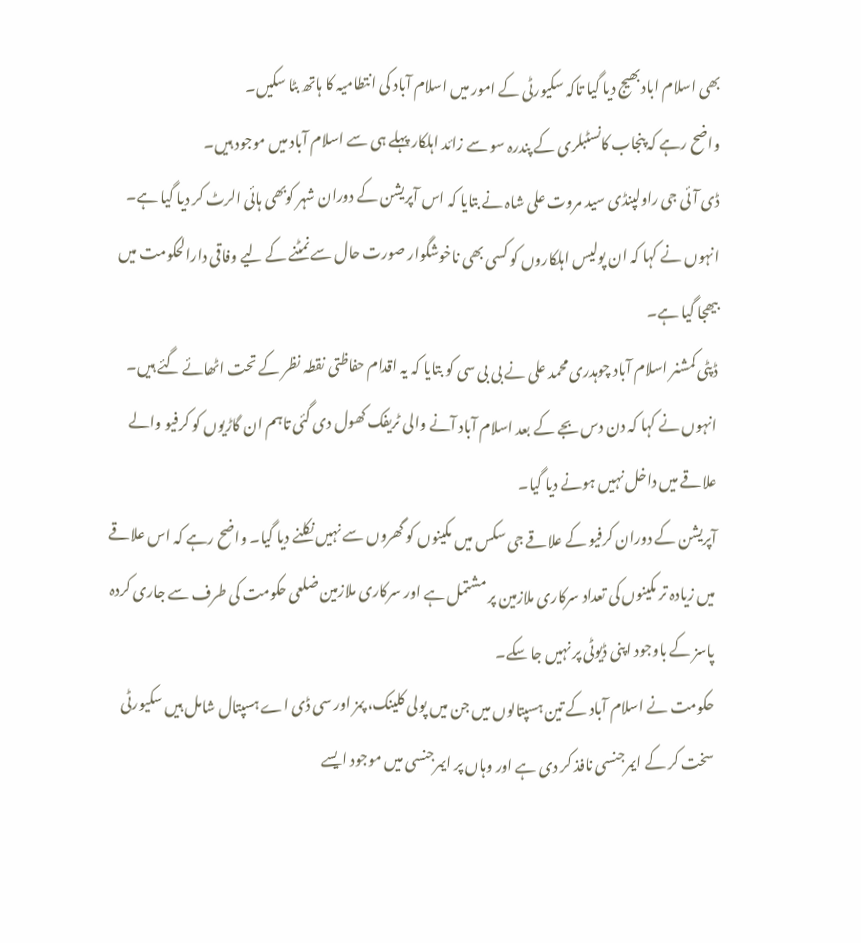بھی اسلام اباد بھیج دیا گیا تاکہ سکیورٹی کے امور میں اسلام آباد کی انتطامیہ کا ہاتھ بٹا سکیں۔
واضح رہے کہ پنجاب کانسٹبلری کے پندرہ سو سے زائد اہلکار پہلے ہی سے اسلام آباد میں موجود ہیں۔
ڈی آئی جی راولپنڈی سید مروت علی شاہ نے بتایا کہ اس آپریشن کے دوران شہر کوبھی ہائی الرٹ کر دیا گیا ہے۔ انہوں نے کہا کہ ان پولیس اہلکاروں کو کسی بھی ناخوشگوار صورت حال سے نمٹنے کے لیے وفاقی دارالحکومت میں بیھجا گیا ہے۔
ڈپٹی کمشنر اسلام آباد چوہدری محمد علی نے بی بی سی کو بتایا کہ یہ اقدام حفاظتی نقطہ نظر کے تحت اٹھائے گئے ہیں۔ انہوں نے کہا کہ دن دس بجے کے بعد اسلام آباد آنے والی ٹریفک کھول دی گئی تاہم ان گاڑیوں کو کرفیو والے علاقے میں داخل نہیں ہونے دیا گیا۔
آپریشن کے دوران کرفیو کے علاقے جی سکس میں مکینوں کو گھروں سے نہیں نکلنے دیا گیا۔ واضح رہے کہ اس علاقے میں زیادہ تر مکینوں کی تعداد سرکاری ملازمین پر مشتمل ہے اور سرکاری ملازمین ضلعی حکومت کی طرف سے جاری کردہ پاسز کے باوجود اپنی ڈیوٹی پر نہیں جا سکے۔
حکومت نے اسلام آباد کے تین ہسپتالوں میں جن میں پولی کلینک، پمز اور سی ڈی اے ہسپتال شامل ہیں سکیورٹی سخت کر کے ایمرجنسی نافذ کر دی ہے اور وہاں پر ایمرجنسی میں موجود ایسے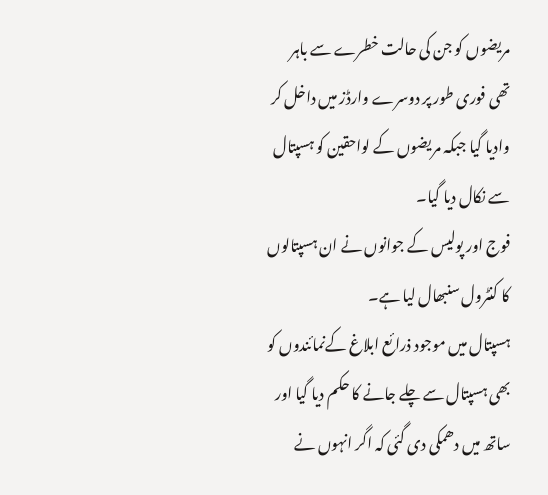مریضوں کو جن کی حالت خطرے سے باہر تھی فوری طور پر دوسرے وارڈز میں داخل کر وادیا گیا جبکہ مریضوں کے لواحقین کو ہسپتال سے نکال دیا گیا۔
فوج اور پولیس کے جوانوں نے ان ہسپتالوں کا کنٹرول سنبھال لیا ہے۔
ہسپتال میں موجود ذرائع ابلاغ کےنمائندوں کو بھی ہسپتال سے چلے جانے کا حکم دیا گیا اور ساتھ میں دھمکی دی گئی کہ اگر انہوں نے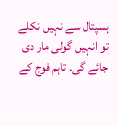ہسپتال سے نہیں نکلے تو انہیں گولی مار دی جائے گی۔ تاہم فوج کے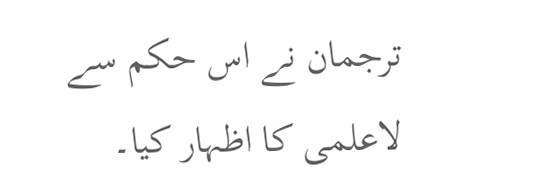ترجمان نے اس حکم سے لاعلمی کا اظہار کیا۔